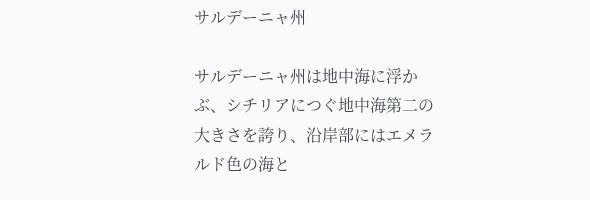サルデーニャ州

サルデーニャ州は地中海に浮かぶ、シチリアにつぐ地中海第二の大きさを誇り、沿岸部にはエメラルド色の海と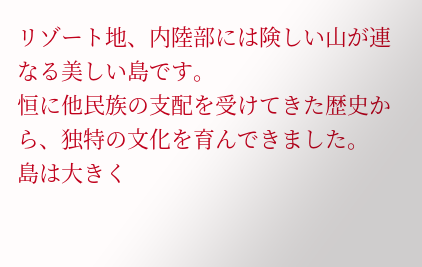リゾート地、内陸部には険しい山が連なる美しい島です。
恒に他民族の支配を受けてきた歴史から、独特の文化を育んできました。
島は大きく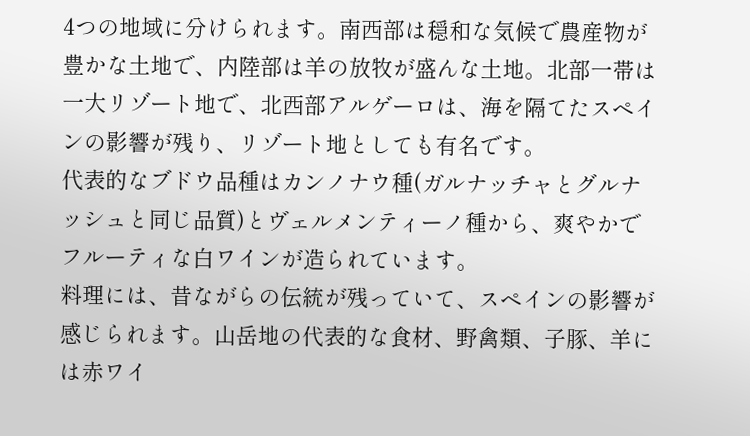4つの地域に分けられます。南西部は穏和な気候で農産物が豊かな土地で、内陸部は羊の放牧が盛んな土地。北部一帯は一大リゾート地で、北西部アルゲーロは、海を隔てたスペインの影響が残り、リゾート地としても有名です。
代表的なブドウ品種はカンノナウ種(ガルナッチャとグルナッシュと同じ品質)とヴェルメンティーノ種から、爽やかでフルーティな白ワインが造られています。
料理には、昔ながらの伝統が残っていて、スペインの影響が感じられます。山岳地の代表的な食材、野禽類、子豚、羊には赤ワイ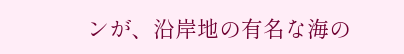ンが、沿岸地の有名な海の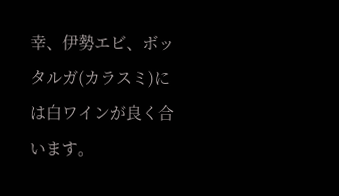幸、伊勢エビ、ボッタルガ(カラスミ)には白ワインが良く合います。